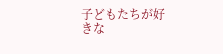子どもたちが好きな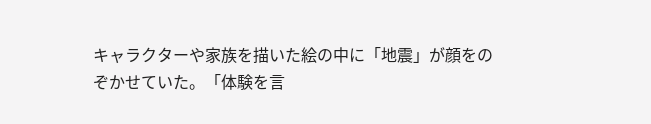キャラクターや家族を描いた絵の中に「地震」が顔をのぞかせていた。「体験を言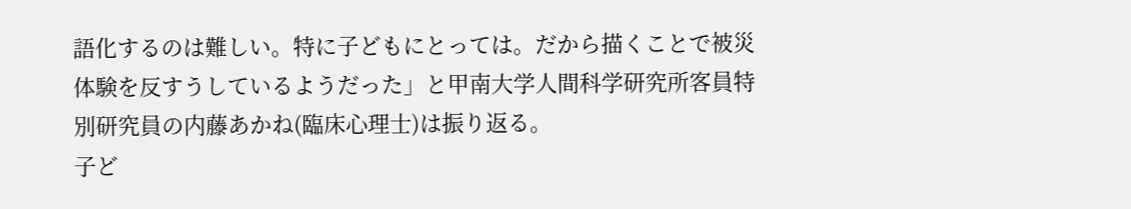語化するのは難しい。特に子どもにとっては。だから描くことで被災体験を反すうしているようだった」と甲南大学人間科学研究所客員特別研究員の内藤あかね(臨床心理士)は振り返る。
子ど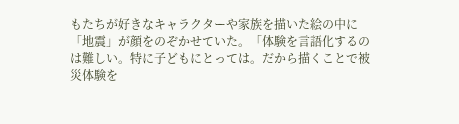もたちが好きなキャラクターや家族を描いた絵の中に「地震」が顔をのぞかせていた。「体験を言語化するのは難しい。特に子どもにとっては。だから描くことで被災体験を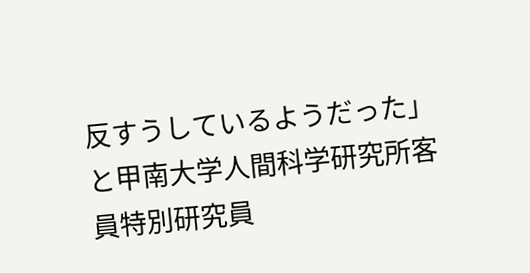反すうしているようだった」と甲南大学人間科学研究所客員特別研究員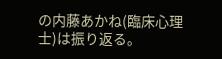の内藤あかね(臨床心理士)は振り返る。